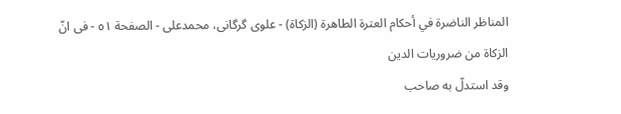المناظر الناضرة في أحکام العترة الطاهرة (الزکاة) - علوی گرگانی، محمدعلی - الصفحة ٥١ - فی انّ الزکاة من ضروريات الدين
وقد استدلّ به صاحب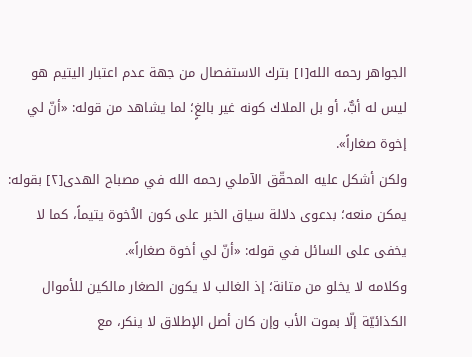الجواهر رحمه الله[١] بترك الاستفصال من جهة عدم اعتبار اليتيم هو ليس له أبٌّ، أو بل الملاك كونه غير بالغٍ؛ لما يشاهد من قوله: «أنّ لي إخوة صغاراً».
ولكن أشكل عليه المحقّق الآملي رحمه الله في مصباح الهدى[٢] بقوله: يمكن منعه؛ بدعوى دلالة سياق الخبر على كون الاُخوة يتيماً، كما لا يخفى على السائل في قوله: «أنّ لي أخوة صغاراً».
وكلامه لا يخلو من متانة؛ إذ الغالب لا يكون الصغار مالكين للأموال الكذائيّة إلّا بموت الأب وإن كان أصل الإطلاق لا ينكر، مع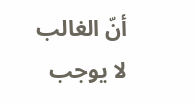أنّ الغالب لا يوجب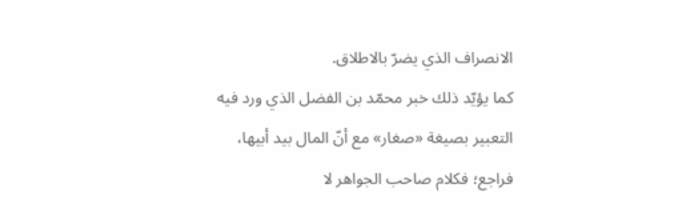الانصراف الذي يضرّ بالاطلاق.
كما يؤيّد ذلك خبر محمّد بن الفضل الذي ورد فيه التعبير بصيغة «صغار» مع أنّ المال بيد أبيها، فراجع؛ فكلام صاحب الجواهر لا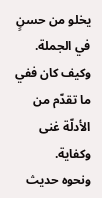يخلو من حسنٍ في الجملة. وكيف كان ففي ما تقدّم من الأدلّة غنى وكفاية.
ونحوه حديث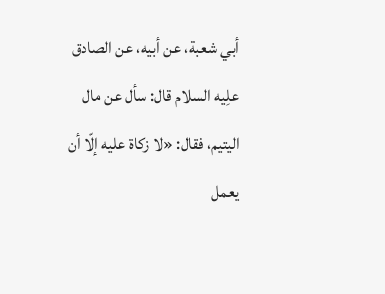أبي شعبة، عن أبيه، عن الصادق علِیه السلام قال: سأل عن مال اليتيم، فقال: «لا زكاة عليه إلّا أن يعمل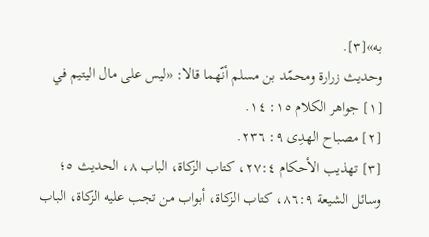به»[٣].
وحديث زرارة ومحمّد بن مسلم أنّهما قالا: «ليس على مال اليتيم في
[١] جواهر الکلام ١٥: ١٤.
[٢] مصباح الهدِی ٩: ٢٣٦.
[٣] تهذيب الأحكام ٢٧:٤، كتاب الزكاة، الباب ٨، الحديث ٥؛ وسائل الشيعة ٨٦:٩، كتاب الزكاة، أبواب من تجب عليه الزكاة، الباب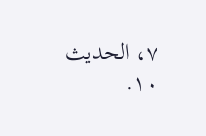٧، الحديث ١٠.